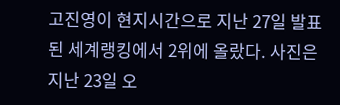고진영이 현지시간으로 지난 27일 발표된 세계랭킹에서 2위에 올랐다. 사진은 지난 23일 오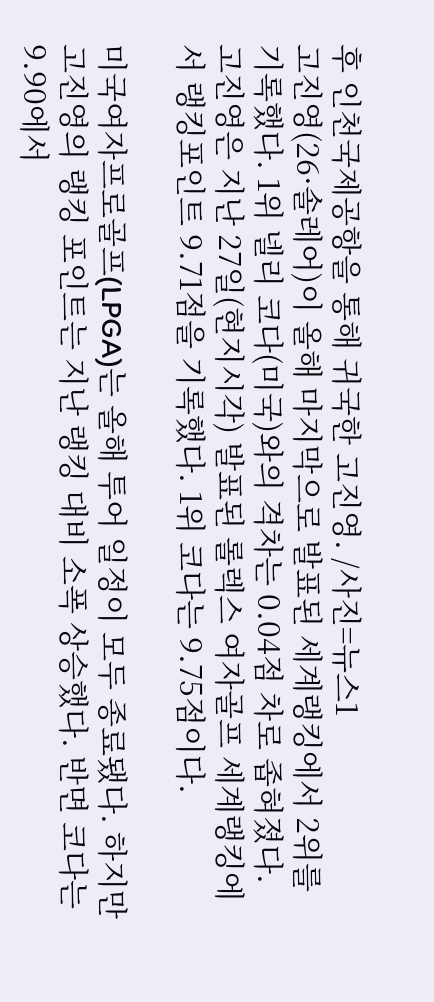후 인천국제공항을 통해 귀국한 고진영. /사진=뉴스1
고진영(26·솔레어)이 올해 마지막으로 발표된 세계랭킹에서 2위를 기록했다. 1위 넬리 코다(미국)와의 격차는 0.04점 차로 좁혀졌다.
고진영은 지난 27일(현지시각) 발표된 롤렉스 여자골프 세계랭킹에서 랭킹포인트 9.71점을 기록했다. 1위 코다는 9.75점이다.

미국여자프로골프(LPGA)는 올해 투어 일정이 모두 종료됐다. 하지만 고진영의 랭킹 포인트는 지난 랭킹 대비 소폭 상승했다. 반면 코다는 9.90에서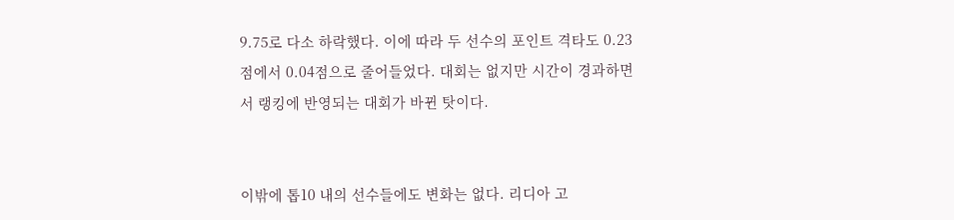9.75로 다소 하락했다. 이에 따라 두 선수의 포인트 격타도 0.23점에서 0.04점으로 줄어들었다. 대회는 없지만 시간이 경과하면서 랭킹에 반영되는 대회가 바뀐 탓이다.


이밖에 톱10 내의 선수들에도 변화는 없다. 리디아 고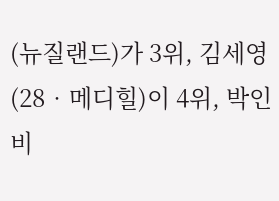(뉴질랜드)가 3위, 김세영(28‧메디힐)이 4위, 박인비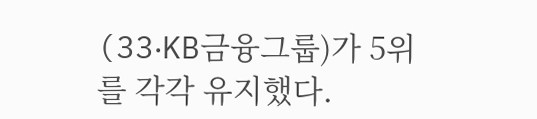(33‧KB금융그룹)가 5위를 각각 유지했다.